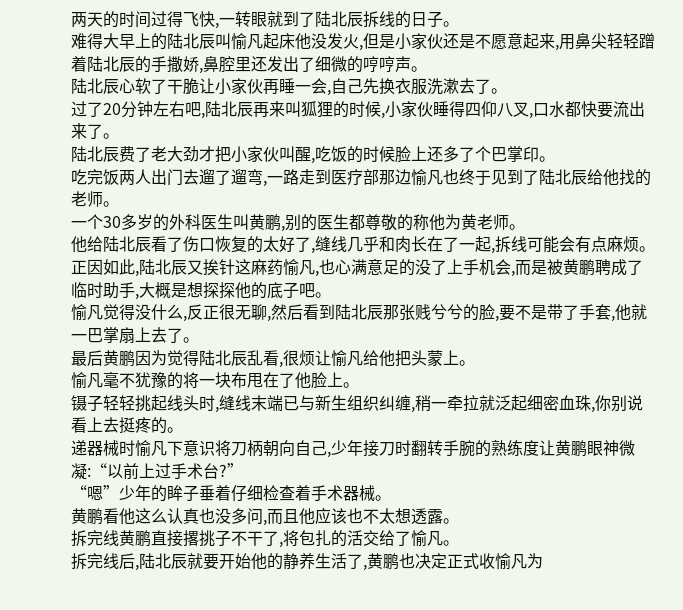两天的时间过得飞快,一转眼就到了陆北辰拆线的日子。
难得大早上的陆北辰叫愉凡起床他没发火,但是小家伙还是不愿意起来,用鼻尖轻轻蹭着陆北辰的手撒娇,鼻腔里还发出了细微的哼哼声。
陆北辰心软了干脆让小家伙再睡一会,自己先换衣服洗漱去了。
过了20分钟左右吧,陆北辰再来叫狐狸的时候,小家伙睡得四仰八叉,口水都快要流出来了。
陆北辰费了老大劲才把小家伙叫醒,吃饭的时候脸上还多了个巴掌印。
吃完饭两人出门去遛了遛弯,一路走到医疗部那边愉凡也终于见到了陆北辰给他找的老师。
一个30多岁的外科医生叫黄鹏,别的医生都尊敬的称他为黄老师。
他给陆北辰看了伤口恢复的太好了,缝线几乎和肉长在了一起,拆线可能会有点麻烦。
正因如此,陆北辰又挨针这麻药愉凡,也心满意足的没了上手机会,而是被黄鹏聘成了临时助手,大概是想探探他的底子吧。
愉凡觉得没什么,反正很无聊,然后看到陆北辰那张贱兮兮的脸,要不是带了手套,他就一巴掌扇上去了。
最后黄鹏因为觉得陆北辰乱看,很烦让愉凡给他把头蒙上。
愉凡毫不犹豫的将一块布甩在了他脸上。
镊子轻轻挑起线头时,缝线末端已与新生组织纠缠,稍一牵拉就泛起细密血珠,你别说看上去挺疼的。
递器械时愉凡下意识将刀柄朝向自己,少年接刀时翻转手腕的熟练度让黄鹏眼神微凝:“以前上过手术台?”
“嗯”少年的眸子垂着仔细检查着手术器械。
黄鹏看他这么认真也没多问,而且他应该也不太想透露。
拆完线黄鹏直接撂挑子不干了,将包扎的活交给了愉凡。
拆完线后,陆北辰就要开始他的静养生活了,黄鹏也决定正式收愉凡为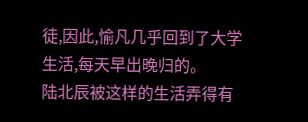徒,因此,愉凡几乎回到了大学生活,每天早出晚归的。
陆北辰被这样的生活弄得有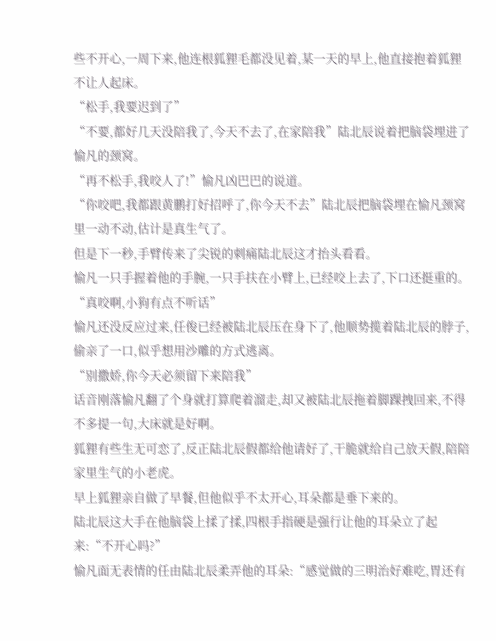些不开心,一周下来,他连根狐狸毛都没见着,某一天的早上,他直接抱着狐狸不让人起床。
“松手,我要迟到了”
“不要,都好几天没陪我了,今天不去了,在家陪我”陆北辰说着把脑袋埋进了愉凡的颈窝。
“再不松手,我咬人了!”愉凡凶巴巴的说道。
“你咬吧,我都跟黄鹏打好招呼了,你今天不去”陆北辰把脑袋埋在愉凡颈窝里一动不动,估计是真生气了。
但是下一秒,手臂传来了尖锐的刺痛陆北辰这才抬头看看。
愉凡一只手握着他的手腕,一只手扶在小臂上,已经咬上去了,下口还挺重的。
“真咬啊,小狗有点不听话”
愉凡还没反应过来,任俊已经被陆北辰压在身下了,他顺势揽着陆北辰的脖子,偷亲了一口,似乎想用沙雕的方式逃离。
“别撒娇,你今天必须留下来陪我”
话音刚落愉凡翻了个身就打算爬着溜走,却又被陆北辰拖着脚踝拽回来,不得不多提一句,大床就是好啊。
狐狸有些生无可恋了,反正陆北辰假都给他请好了,干脆就给自己放天假,陪陪家里生气的小老虎。
早上狐狸亲自做了早餐,但他似乎不太开心,耳朵都是垂下来的。
陆北辰这大手在他脑袋上揉了揉,四根手指硬是强行让他的耳朵立了起来:“不开心吗?”
愉凡面无表情的任由陆北辰柔弄他的耳朵:“感觉做的三明治好难吃,胃还有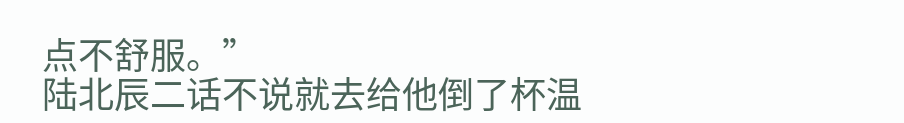点不舒服。”
陆北辰二话不说就去给他倒了杯温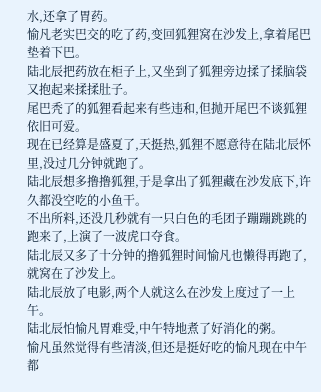水,还拿了胃药。
愉凡老实巴交的吃了药,变回狐狸窝在沙发上,拿着尾巴垫着下巴。
陆北辰把药放在柜子上,又坐到了狐狸旁边揉了揉脑袋又抱起来揉揉肚子。
尾巴秃了的狐狸看起来有些违和,但抛开尾巴不谈狐狸依旧可爱。
现在已经算是盛夏了,天挺热,狐狸不愿意待在陆北辰怀里,没过几分钟就跑了。
陆北辰想多撸撸狐狸,于是拿出了狐狸藏在沙发底下,许久都没空吃的小鱼干。
不出所料,还没几秒就有一只白色的毛团子蹦蹦跳跳的跑来了,上演了一波虎口夺食。
陆北辰又多了十分钟的撸狐狸时间愉凡也懒得再跑了,就窝在了沙发上。
陆北辰放了电影,两个人就这么在沙发上度过了一上午。
陆北辰怕愉凡胃难受,中午特地煮了好消化的粥。
愉凡虽然觉得有些清淡,但还是挺好吃的愉凡现在中午都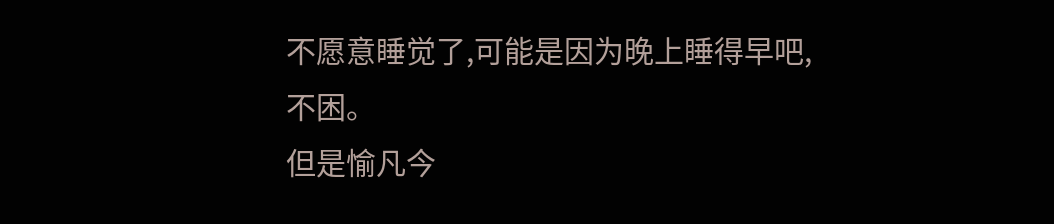不愿意睡觉了,可能是因为晚上睡得早吧,不困。
但是愉凡今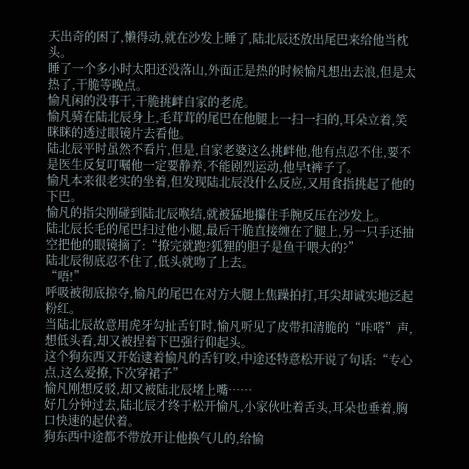天出奇的困了,懒得动,就在沙发上睡了,陆北辰还放出尾巴来给他当枕头。
睡了一个多小时太阳还没落山,外面正是热的时候愉凡想出去浪,但是太热了,干脆等晚点。
愉凡闲的没事干,干脆挑衅自家的老虎。
愉凡骑在陆北辰身上,毛茸茸的尾巴在他腿上一扫一扫的,耳朵立着,笑眯眯的透过眼镜片去看他。
陆北辰平时虽然不看片,但是,自家老婆这么挑衅他,他有点忍不住,要不是医生反复叮嘱他一定要静养,不能剧烈运动,他早t裤子了。
愉凡本来很老实的坐着,但发现陆北辰没什么反应,又用食指挑起了他的下巴。
愉凡的指尖刚碰到陆北辰喉结,就被猛地攥住手腕反压在沙发上。
陆北辰长毛的尾巴扫过他小腿,最后干脆直接缠在了腿上,另一只手还抽空把他的眼镜摘了:“撩完就跑?狐狸的胆子是鱼干喂大的?”
陆北辰彻底忍不住了,低头就吻了上去。
“唔!”
呼吸被彻底掠夺,愉凡的尾巴在对方大腿上焦躁拍打,耳尖却诚实地泛起粉红。
当陆北辰故意用虎牙勾扯舌钉时,愉凡听见了皮带扣清脆的“咔嗒”声,想低头看,却又被捏着下巴强行仰起头。
这个狗东西又开始逮着愉凡的舌钉咬,中途还特意松开说了句话:“专心点,这么爱撩,下次穿裙子”
愉凡刚想反驳,却又被陆北辰堵上嘴……
好几分钟过去,陆北辰才终于松开愉凡,小家伙吐着舌头,耳朵也垂着,胸口快速的起伏着。
狗东西中途都不带放开让他换气儿的,给愉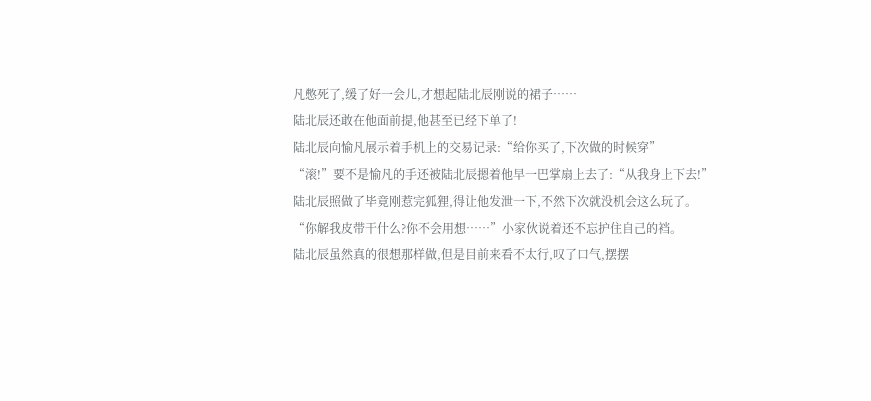凡憋死了,缓了好一会儿,才想起陆北辰刚说的裙子……
陆北辰还敢在他面前提,他甚至已经下单了!
陆北辰向愉凡展示着手机上的交易记录:“给你买了,下次做的时候穿”
“滚!”要不是愉凡的手还被陆北辰摁着他早一巴掌扇上去了:“从我身上下去!”
陆北辰照做了毕竟刚惹完狐狸,得让他发泄一下,不然下次就没机会这么玩了。
“你解我皮带干什么?你不会用想……”小家伙说着还不忘护住自己的裆。
陆北辰虽然真的很想那样做,但是目前来看不太行,叹了口气,摆摆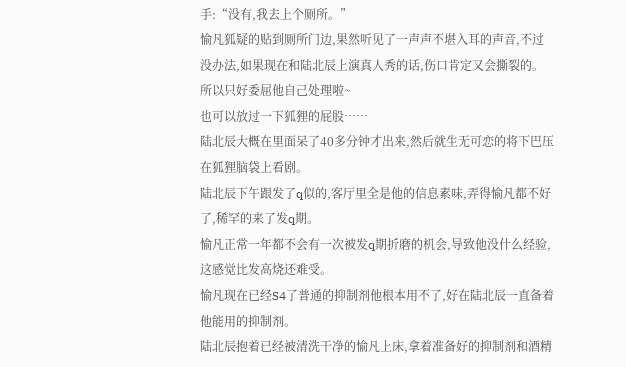手:“没有,我去上个厕所。”
愉凡狐疑的贴到厕所门边,果然听见了一声声不堪入耳的声音,不过没办法,如果现在和陆北辰上演真人秀的话,伤口肯定又会撕裂的。
所以只好委屈他自己处理啦~
也可以放过一下狐狸的屁股……
陆北辰大概在里面呆了40多分钟才出来,然后就生无可恋的将下巴压在狐狸脑袋上看剧。
陆北辰下午跟发了q似的,客厅里全是他的信息素味,弄得愉凡都不好了,稀罕的来了发q期。
愉凡正常一年都不会有一次被发q期折磨的机会,导致他没什么经验,这感觉比发高烧还难受。
愉凡现在已经S4了普通的抑制剂他根本用不了,好在陆北辰一直备着他能用的抑制剂。
陆北辰抱着已经被清洗干净的愉凡上床,拿着准备好的抑制剂和酒精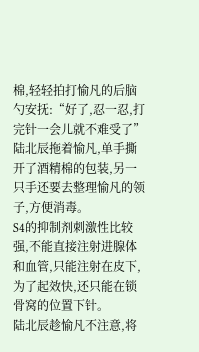棉,轻轻拍打愉凡的后脑勺安抚:“好了,忍一忍,打完针一会儿就不难受了”
陆北辰拖着愉凡,单手撕开了酒精棉的包装,另一只手还要去整理愉凡的领子,方便消毒。
S4的抑制剂刺激性比较强,不能直接注射进腺体和血管,只能注射在皮下,为了起效快,还只能在锁骨窝的位置下针。
陆北辰趁愉凡不注意,将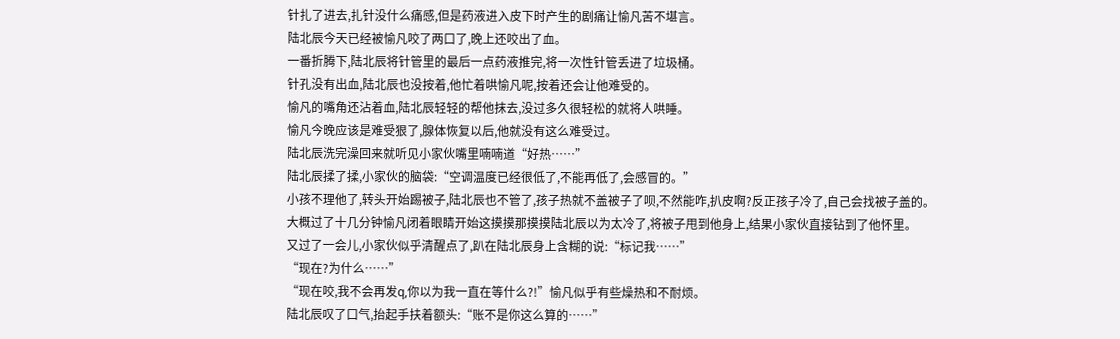针扎了进去,扎针没什么痛感,但是药液进入皮下时产生的剧痛让愉凡苦不堪言。
陆北辰今天已经被愉凡咬了两口了,晚上还咬出了血。
一番折腾下,陆北辰将针管里的最后一点药液推完,将一次性针管丢进了垃圾桶。
针孔没有出血,陆北辰也没按着,他忙着哄愉凡呢,按着还会让他难受的。
愉凡的嘴角还沾着血,陆北辰轻轻的帮他抹去,没过多久很轻松的就将人哄睡。
愉凡今晚应该是难受狠了,腺体恢复以后,他就没有这么难受过。
陆北辰洗完澡回来就听见小家伙嘴里喃喃道“好热……”
陆北辰揉了揉,小家伙的脑袋:“空调温度已经很低了,不能再低了,会感冒的。”
小孩不理他了,转头开始踢被子,陆北辰也不管了,孩子热就不盖被子了呗,不然能咋,扒皮啊?反正孩子冷了,自己会找被子盖的。
大概过了十几分钟愉凡闭着眼睛开始这摸摸那摸摸陆北辰以为太冷了,将被子甩到他身上,结果小家伙直接钻到了他怀里。
又过了一会儿,小家伙似乎清醒点了,趴在陆北辰身上含糊的说:“标记我……”
“现在?为什么……”
“现在咬,我不会再发q,你以为我一直在等什么?!”愉凡似乎有些燥热和不耐烦。
陆北辰叹了口气,抬起手扶着额头:“账不是你这么算的……”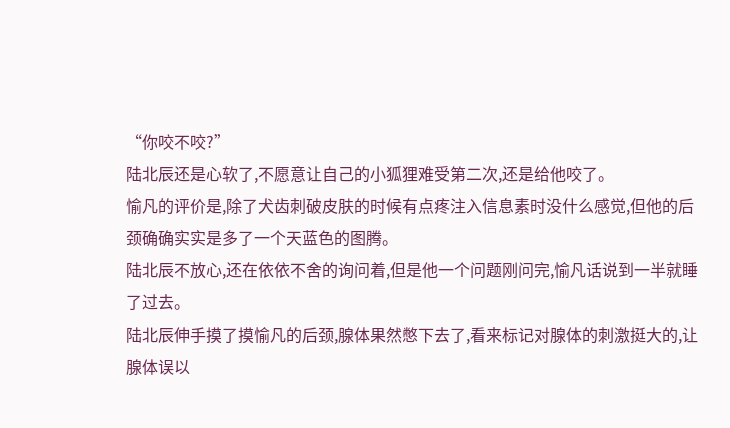“你咬不咬?”
陆北辰还是心软了,不愿意让自己的小狐狸难受第二次,还是给他咬了。
愉凡的评价是,除了犬齿刺破皮肤的时候有点疼注入信息素时没什么感觉,但他的后颈确确实实是多了一个天蓝色的图腾。
陆北辰不放心,还在依依不舍的询问着,但是他一个问题刚问完,愉凡话说到一半就睡了过去。
陆北辰伸手摸了摸愉凡的后颈,腺体果然憋下去了,看来标记对腺体的刺激挺大的,让腺体误以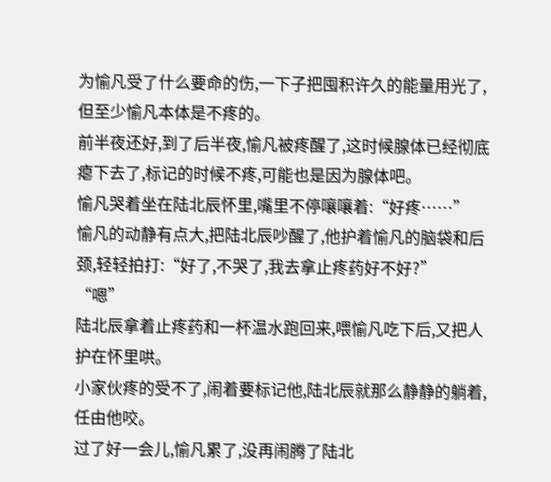为愉凡受了什么要命的伤,一下子把囤积许久的能量用光了,但至少愉凡本体是不疼的。
前半夜还好,到了后半夜,愉凡被疼醒了,这时候腺体已经彻底瘪下去了,标记的时候不疼,可能也是因为腺体吧。
愉凡哭着坐在陆北辰怀里,嘴里不停嚷嚷着:“好疼……”
愉凡的动静有点大,把陆北辰吵醒了,他护着愉凡的脑袋和后颈,轻轻拍打:“好了,不哭了,我去拿止疼药好不好?”
“嗯”
陆北辰拿着止疼药和一杯温水跑回来,喂愉凡吃下后,又把人护在怀里哄。
小家伙疼的受不了,闹着要标记他,陆北辰就那么静静的躺着,任由他咬。
过了好一会儿,愉凡累了,没再闹腾了陆北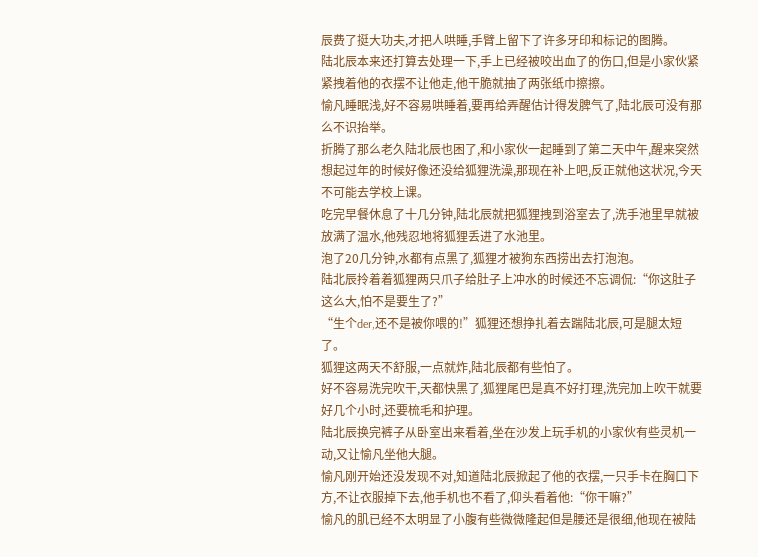辰费了挺大功夫,才把人哄睡,手臂上留下了许多牙印和标记的图腾。
陆北辰本来还打算去处理一下,手上已经被咬出血了的伤口,但是小家伙紧紧拽着他的衣摆不让他走,他干脆就抽了两张纸巾擦擦。
愉凡睡眠浅,好不容易哄睡着,要再给弄醒估计得发脾气了,陆北辰可没有那么不识抬举。
折腾了那么老久陆北辰也困了,和小家伙一起睡到了第二天中午,醒来突然想起过年的时候好像还没给狐狸洗澡,那现在补上吧,反正就他这状况,今天不可能去学校上课。
吃完早餐休息了十几分钟,陆北辰就把狐狸拽到浴室去了,洗手池里早就被放满了温水,他残忍地将狐狸丢进了水池里。
泡了20几分钟,水都有点黑了,狐狸才被狗东西捞出去打泡泡。
陆北辰拎着着狐狸两只爪子给肚子上冲水的时候还不忘调侃:“你这肚子这么大,怕不是要生了?”
“生个der,还不是被你喂的!”狐狸还想挣扎着去踹陆北辰,可是腿太短了。
狐狸这两天不舒服,一点就炸,陆北辰都有些怕了。
好不容易洗完吹干,天都快黑了,狐狸尾巴是真不好打理,洗完加上吹干就要好几个小时,还要梳毛和护理。
陆北辰换完裤子从卧室出来看着,坐在沙发上玩手机的小家伙有些灵机一动,又让愉凡坐他大腿。
愉凡刚开始还没发现不对,知道陆北辰掀起了他的衣摆,一只手卡在胸口下方,不让衣服掉下去,他手机也不看了,仰头看着他:“你干嘛?”
愉凡的肌已经不太明显了小腹有些微微隆起但是腰还是很细,他现在被陆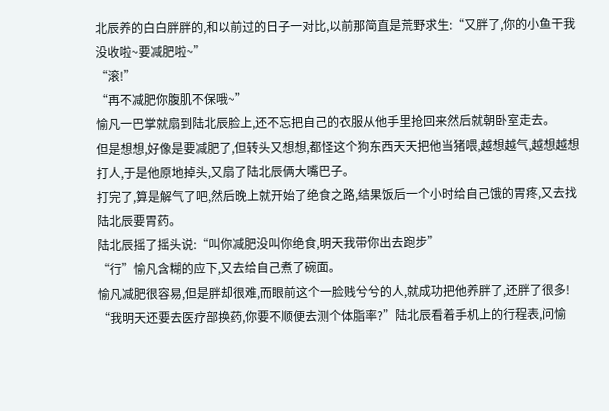北辰养的白白胖胖的,和以前过的日子一对比,以前那简直是荒野求生:“又胖了,你的小鱼干我没收啦~要减肥啦~”
“滚!”
“再不减肥你腹肌不保哦~”
愉凡一巴掌就扇到陆北辰脸上,还不忘把自己的衣服从他手里抢回来然后就朝卧室走去。
但是想想,好像是要减肥了,但转头又想想,都怪这个狗东西天天把他当猪喂,越想越气,越想越想打人,于是他原地掉头,又扇了陆北辰俩大嘴巴子。
打完了,算是解气了吧,然后晚上就开始了绝食之路,结果饭后一个小时给自己饿的胃疼,又去找陆北辰要胃药。
陆北辰摇了摇头说:“叫你减肥没叫你绝食,明天我带你出去跑步”
“行”愉凡含糊的应下,又去给自己煮了碗面。
愉凡减肥很容易,但是胖却很难,而眼前这个一脸贱兮兮的人,就成功把他养胖了,还胖了很多!
“我明天还要去医疗部换药,你要不顺便去测个体脂率?”陆北辰看着手机上的行程表,问愉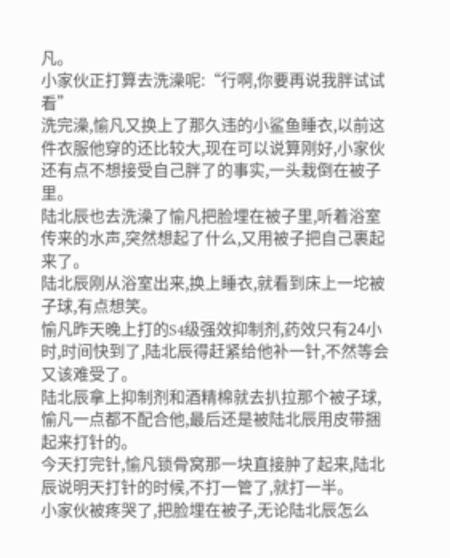凡。
小家伙正打算去洗澡呢:“行啊,你要再说我胖试试看”
洗完澡,愉凡又换上了那久违的小鲨鱼睡衣,以前这件衣服他穿的还比较大,现在可以说算刚好,小家伙还有点不想接受自己胖了的事实,一头栽倒在被子里。
陆北辰也去洗澡了愉凡把脸埋在被子里,听着浴室传来的水声,突然想起了什么,又用被子把自己裹起来了。
陆北辰刚从浴室出来,换上睡衣,就看到床上一坨被子球,有点想笑。
愉凡昨天晚上打的S4级强效抑制剂,药效只有24小时,时间快到了,陆北辰得赶紧给他补一针,不然等会又该难受了。
陆北辰拿上抑制剂和酒精棉就去扒拉那个被子球,愉凡一点都不配合他,最后还是被陆北辰用皮带捆起来打针的。
今天打完针,愉凡锁骨窝那一块直接肿了起来,陆北辰说明天打针的时候,不打一管了,就打一半。
小家伙被疼哭了,把脸埋在被子,无论陆北辰怎么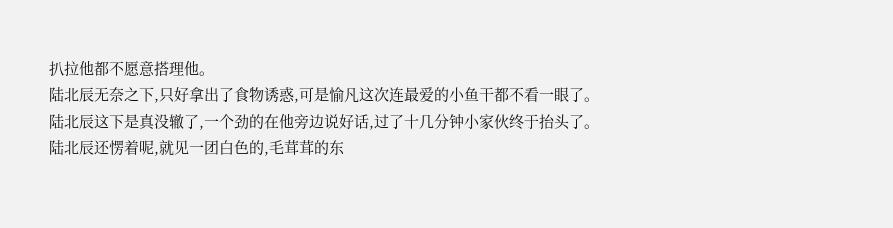扒拉他都不愿意搭理他。
陆北辰无奈之下,只好拿出了食物诱惑,可是愉凡这次连最爱的小鱼干都不看一眼了。
陆北辰这下是真没辙了,一个劲的在他旁边说好话,过了十几分钟小家伙终于抬头了。
陆北辰还愣着呢,就见一团白色的,毛茸茸的东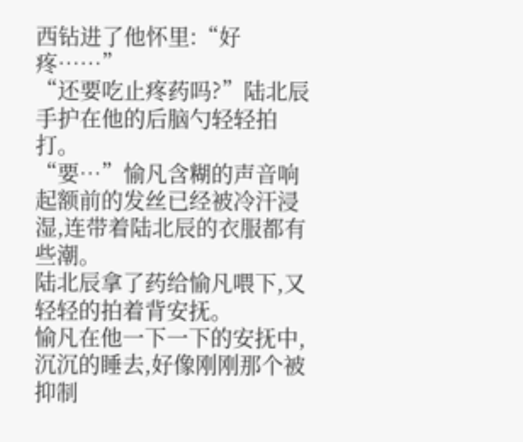西钻进了他怀里:“好疼……”
“还要吃止疼药吗?”陆北辰手护在他的后脑勺轻轻拍打。
“要…”愉凡含糊的声音响起额前的发丝已经被冷汗浸湿,连带着陆北辰的衣服都有些潮。
陆北辰拿了药给愉凡喂下,又轻轻的拍着背安抚。
愉凡在他一下一下的安抚中,沉沉的睡去,好像刚刚那个被抑制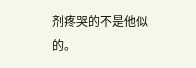剂疼哭的不是他似的。